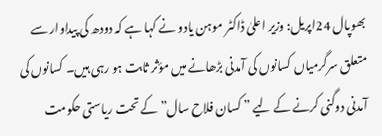بھوپال 24اپریل: وزیر اعلیٰ ڈاکٹر موہن یادو نے کہا ہے کہ دودھ کی پیداوار سے متعلق سرگرمیاں کسانوں کی آمدنی بڑھانے میں مؤثر ثابت ہو رہی ہیں۔ کسانوں کی آمدنی دوگنی کرنے کے لیے ” کسان فلاح سال” کے تحت ریاستی حکومت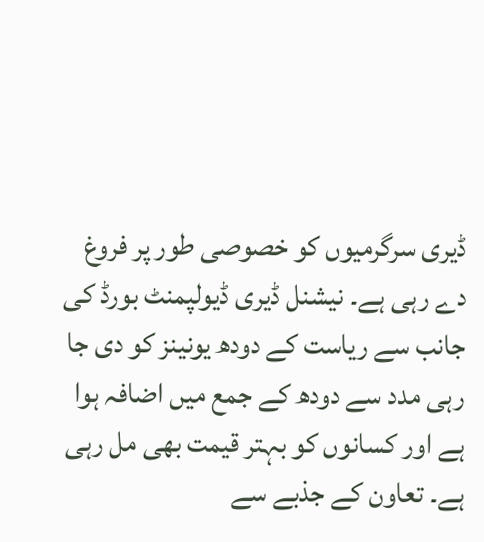ڈیری سرگرمیوں کو خصوصی طور پر فروغ دے رہی ہے۔ نیشنل ڈیری ڈیولپمنٹ بورڈ کی جانب سے ریاست کے دودھ یونینز کو دی جا رہی مدد سے دودھ کے جمع میں اضافہ ہوا ہے اور کسانوں کو بہتر قیمت بھی مل رہی ہے۔ تعاون کے جذبے سے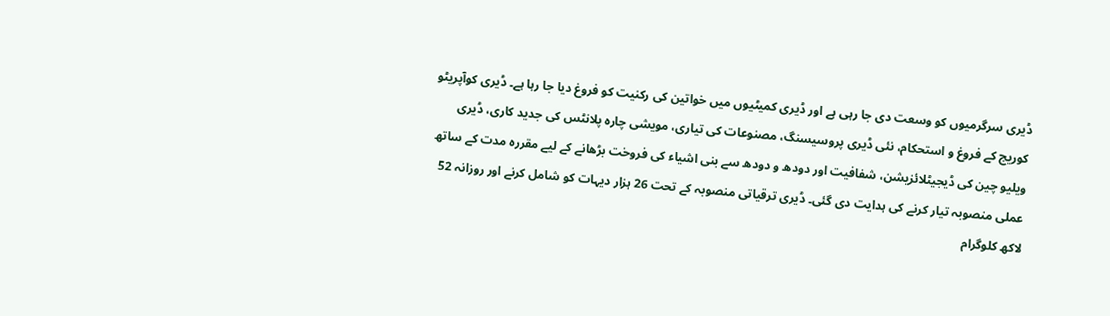ڈیری سرگرمیوں کو وسعت دی جا رہی ہے اور ڈیری کمیٹیوں میں خواتین کی رکنیت کو فروغ دیا جا رہا ہے۔ ڈیری کوآپریٹو کوریج کے فروغ و استحکام، نئی ڈیری پروسیسنگ، مصنوعات کی تیاری، مویشی چارہ پلانٹس کی جدید کاری، ڈیری ویلیو چین کی ڈیجیٹلائزیشن، شفافیت اور دودھ و دودھ سے بنی اشیاء کی فروخت بڑھانے کے لیے مقررہ مدت کے ساتھ عملی منصوبہ تیار کرنے کی ہدایت دی گئی۔ ڈیری ترقیاتی منصوبہ کے تحت 26 ہزار دیہات کو شامل کرنے اور روزانہ 52 لاکھ کلوگرام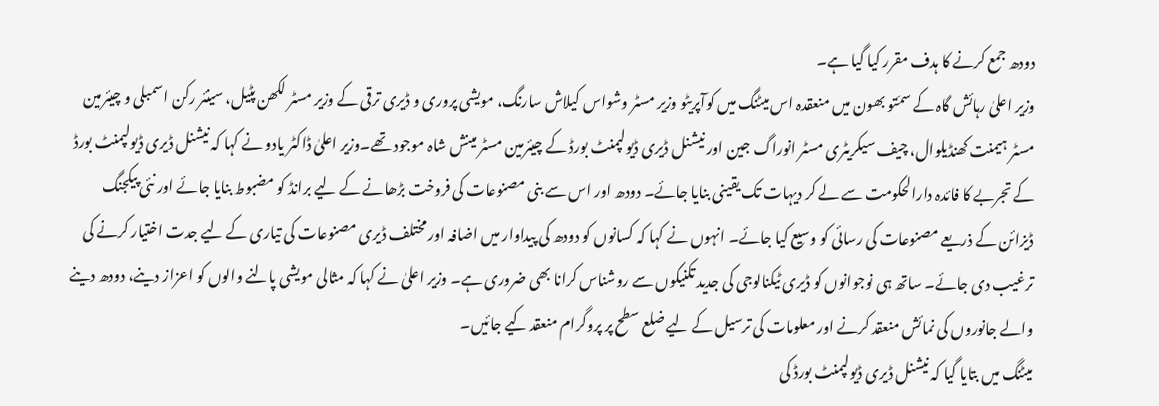دودھ جمع کرنے کا ہدف مقرر کیا گیا ہے۔
وزیر اعلیٰ رہائش گاہ کے سمَتو بھون میں منعقدہ اس میٹنگ میں کوآپریٹو وزیر مسٹر وشواس کیلاش سارنگ، مویشی پروری و ڈیری ترقی کے وزیر مسٹر لکھن پٹیل، سینئر رکن اسمبلی و چیئرمین مسٹر ہیمنت کھنڈیلوال، چیف سیکریٹری مسٹر انوراگ جین اور نیشنل ڈیری ڈیولپمنٹ بورڈ کے چیئرمین مسٹر مینش شاہ موجود تھے۔وزیر اعلیٰ ڈاکٹر یادو نے کہا کہ نیشنل ڈیری ڈیولپمنٹ بورڈ کے تجربے کا فائدہ دارالحکومت سے لے کر دیہات تک یقینی بنایا جائے۔ دودھ اور اس سے بنی مصنوعات کی فروخت بڑھانے کے لیے برانڈ کو مضبوط بنایا جائے اور نئی پیکجنگ ڈیزائن کے ذریعے مصنوعات کی رسائی کو وسیع کیا جائے۔ انہوں نے کہا کہ کسانوں کو دودھ کی پیداوار میں اضافہ اور مختلف ڈیری مصنوعات کی تیاری کے لیے جدت اختیار کرنے کی ترغیب دی جائے۔ ساتھ ہی نوجوانوں کو ڈیری ٹیکنالوجی کی جدید تکنیکوں سے روشناس کرانا بھی ضروری ہے۔ وزیر اعلیٰ نے کہا کہ مثالی مویشی پالنے والوں کو اعزاز دینے، دودھ دینے والے جانوروں کی نمائش منعقد کرنے اور معلومات کی ترسیل کے لیے ضلع سطح پر پروگرام منعقد کیے جائیں۔
میٹنگ میں بتایا گیا کہ نیشنل ڈیری ڈیولپمنٹ بورڈ کی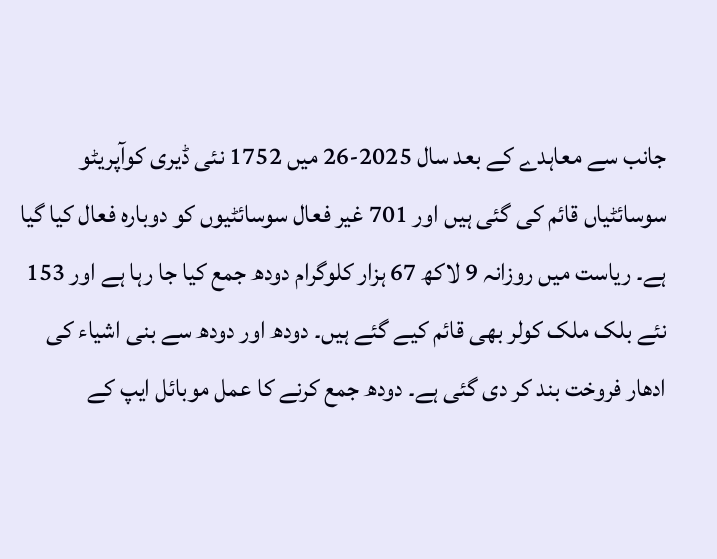جانب سے معاہدے کے بعد سال 2025-26 میں 1752 نئی ڈیری کوآپریٹو سوسائٹیاں قائم کی گئی ہیں اور 701 غیر فعال سوسائٹیوں کو دوبارہ فعال کیا گیا ہے۔ ریاست میں روزانہ 9 لاکھ 67 ہزار کلوگرام دودھ جمع کیا جا رہا ہے اور 153 نئے بلک ملک کولر بھی قائم کیے گئے ہیں۔ دودھ اور دودھ سے بنی اشیاء کی ادھار فروخت بند کر دی گئی ہے۔ دودھ جمع کرنے کا عمل موبائل ایپ کے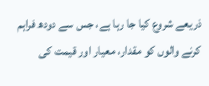ذریعے شروع کیا جا رہا ہے، جس سے دودھ فراہم کرنے والوں کو مقدار، معیار اور قیمت کی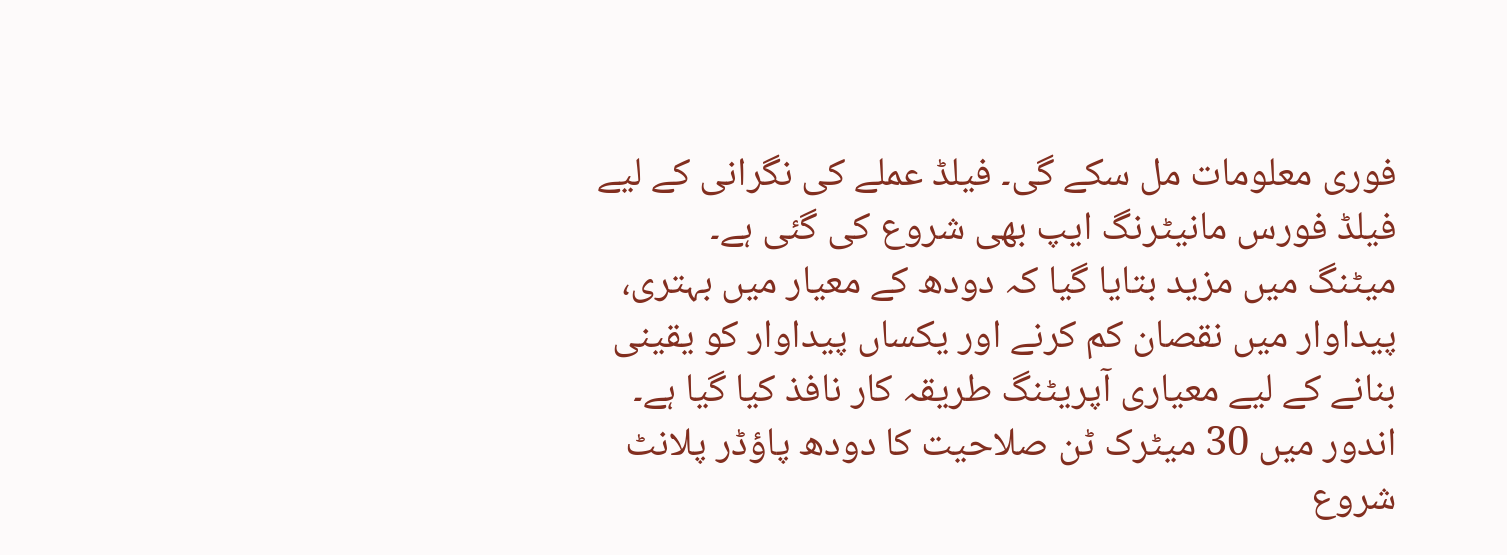فوری معلومات مل سکے گی۔ فیلڈ عملے کی نگرانی کے لیے فیلڈ فورس مانیٹرنگ ایپ بھی شروع کی گئی ہے۔
میٹنگ میں مزید بتایا گیا کہ دودھ کے معیار میں بہتری، پیداوار میں نقصان کم کرنے اور یکساں پیداوار کو یقینی بنانے کے لیے معیاری آپریٹنگ طریقہ کار نافذ کیا گیا ہے۔ اندور میں 30 میٹرک ٹن صلاحیت کا دودھ پاؤڈر پلانٹ شروع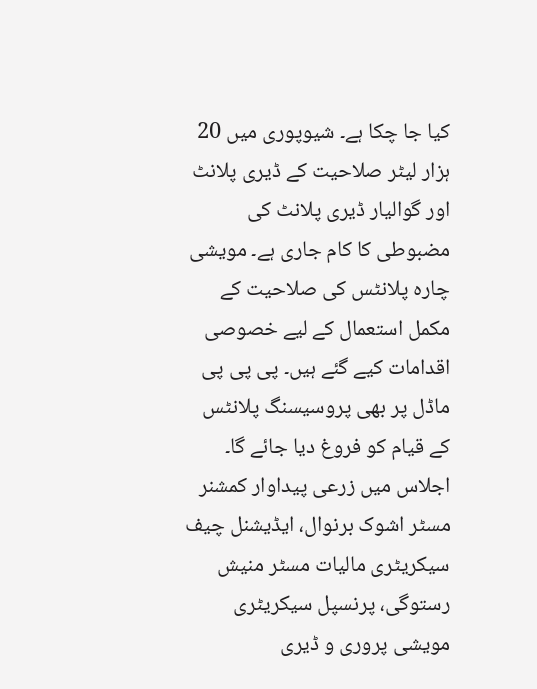کیا جا چکا ہے۔ شیوپوری میں 20 ہزار لیٹر صلاحیت کے ڈیری پلانٹ اور گوالیار ڈیری پلانٹ کی مضبوطی کا کام جاری ہے۔ مویشی چارہ پلانٹس کی صلاحیت کے مکمل استعمال کے لیے خصوصی اقدامات کیے گئے ہیں۔ پی پی پی ماڈل پر بھی پروسیسنگ پلانٹس کے قیام کو فروغ دیا جائے گا۔ اجلاس میں زرعی پیداوار کمشنر مسٹر اشوک برنوال، ایڈیشنل چیف سیکریٹری مالیات مسٹر منیش رستوگی، پرنسپل سیکریٹری مویشی پروری و ڈیری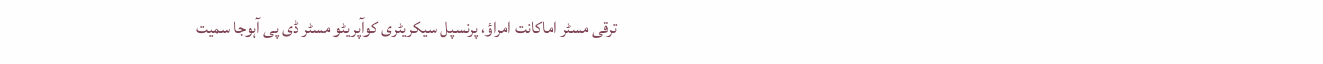ترقی مسٹر اماکانت امراؤ، پرنسپل سیکریٹری کوآپریٹو مسٹر ڈی پی آہوجا سمیت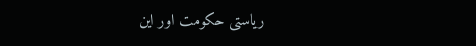ریاستی حکومت اور این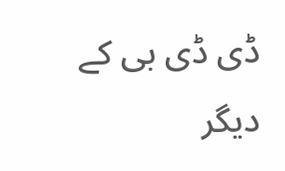ڈی ڈی بی کے دیگر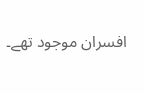افسران موجود تھے۔